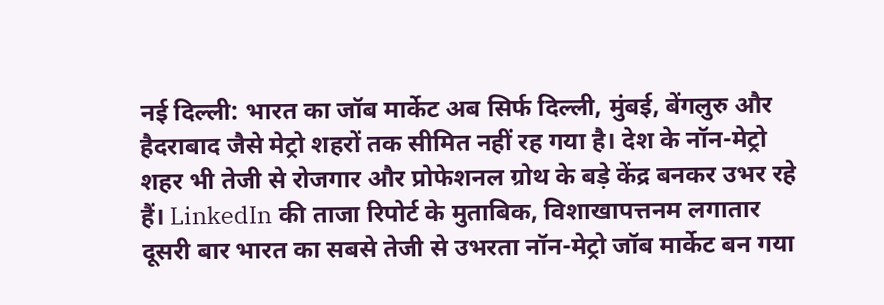नई दिल्ली: भारत का जॉब मार्केट अब सिर्फ दिल्ली, मुंबई, बेंगलुरु और हैदराबाद जैसे मेट्रो शहरों तक सीमित नहीं रह गया है। देश के नॉन-मेट्रो शहर भी तेजी से रोजगार और प्रोफेशनल ग्रोथ के बड़े केंद्र बनकर उभर रहे हैं। LinkedIn की ताजा रिपोर्ट के मुताबिक, विशाखापत्तनम लगातार दूसरी बार भारत का सबसे तेजी से उभरता नॉन-मेट्रो जॉब मार्केट बन गया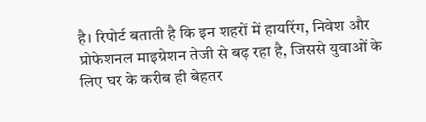है। रिपोर्ट बताती है कि इन शहरों में हायरिंग, निवेश और प्रोफेशनल माइग्रेशन तेजी से बढ़ रहा है, जिससे युवाओं के लिए घर के करीब ही बेहतर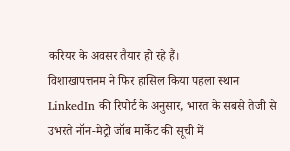करियर के अवसर तैयार हो रहे हैं।
विशाखापत्तनम ने फिर हासिल किया पहला स्थान
LinkedIn की रिपोर्ट के अनुसार, भारत के सबसे तेजी से उभरते नॉन-मेट्रो जॉब मार्केट की सूची में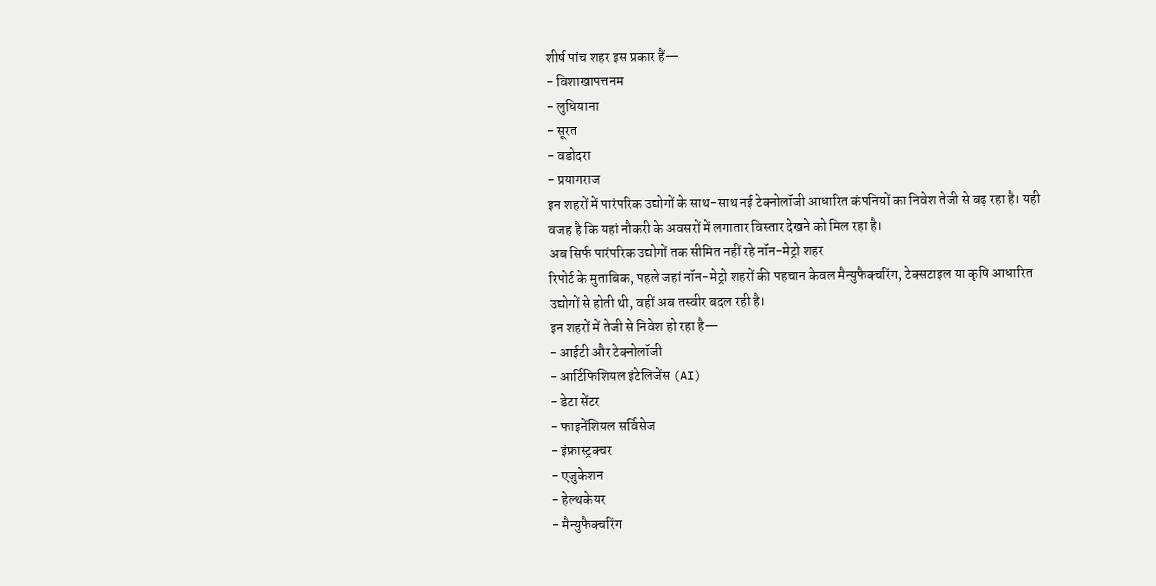शीर्ष पांच शहर इस प्रकार हैं—
- विशाखापत्तनम
- लुधियाना
- सूरत
- वडोदरा
- प्रयागराज
इन शहरों में पारंपरिक उद्योगों के साथ-साथ नई टेक्नोलॉजी आधारित कंपनियों का निवेश तेजी से बढ़ रहा है। यही वजह है कि यहां नौकरी के अवसरों में लगातार विस्तार देखने को मिल रहा है।
अब सिर्फ पारंपरिक उद्योगों तक सीमित नहीं रहे नॉन-मेट्रो शहर
रिपोर्ट के मुताबिक, पहले जहां नॉन-मेट्रो शहरों की पहचान केवल मैन्युफैक्चरिंग, टेक्सटाइल या कृषि आधारित उद्योगों से होती थी, वहीं अब तस्वीर बदल रही है।
इन शहरों में तेजी से निवेश हो रहा है—
- आईटी और टेक्नोलॉजी
- आर्टिफिशियल इंटेलिजेंस (AI)
- डेटा सेंटर
- फाइनेंशियल सर्विसेज
- इंफ्रास्ट्रक्चर
- एजुकेशन
- हेल्थकेयर
- मैन्युफैक्चरिंग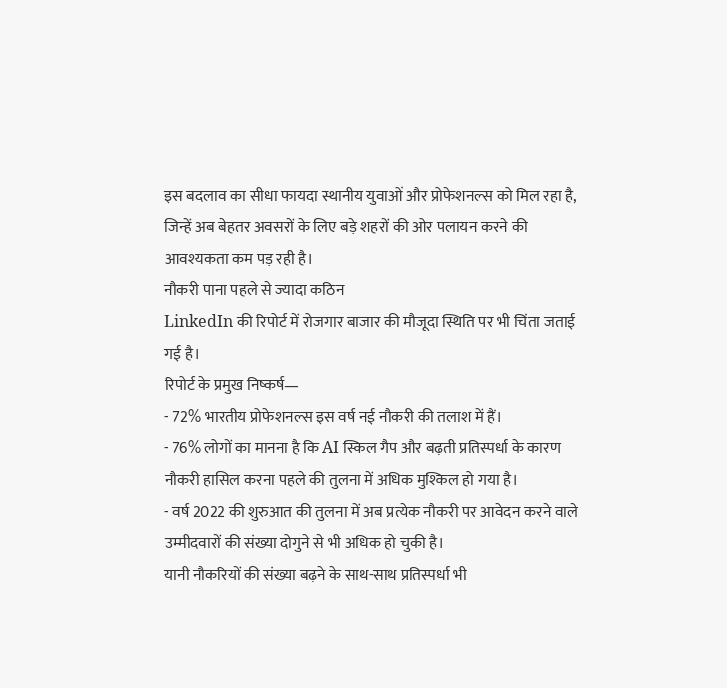इस बदलाव का सीधा फायदा स्थानीय युवाओं और प्रोफेशनल्स को मिल रहा है, जिन्हें अब बेहतर अवसरों के लिए बड़े शहरों की ओर पलायन करने की आवश्यकता कम पड़ रही है।
नौकरी पाना पहले से ज्यादा कठिन
LinkedIn की रिपोर्ट में रोजगार बाजार की मौजूदा स्थिति पर भी चिंता जताई गई है।
रिपोर्ट के प्रमुख निष्कर्ष—
- 72% भारतीय प्रोफेशनल्स इस वर्ष नई नौकरी की तलाश में हैं।
- 76% लोगों का मानना है कि AI स्किल गैप और बढ़ती प्रतिस्पर्धा के कारण नौकरी हासिल करना पहले की तुलना में अधिक मुश्किल हो गया है।
- वर्ष 2022 की शुरुआत की तुलना में अब प्रत्येक नौकरी पर आवेदन करने वाले उम्मीदवारों की संख्या दोगुने से भी अधिक हो चुकी है।
यानी नौकरियों की संख्या बढ़ने के साथ-साथ प्रतिस्पर्धा भी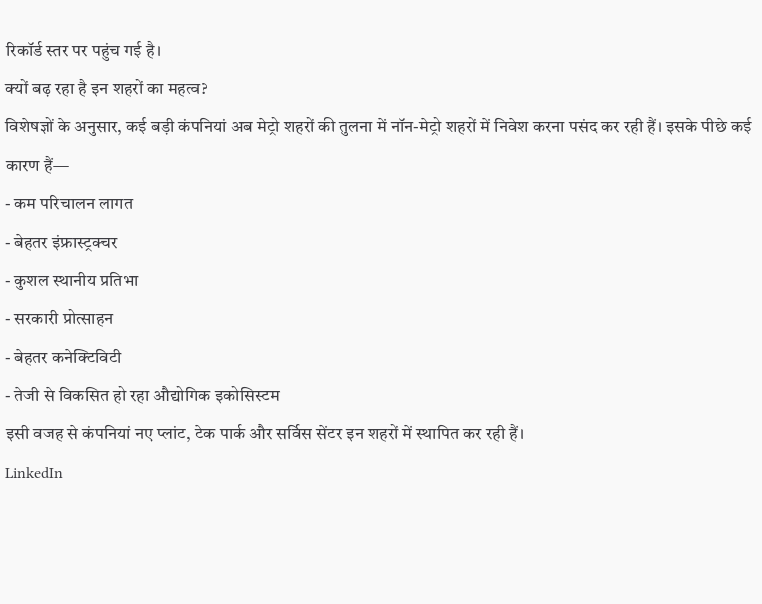रिकॉर्ड स्तर पर पहुंच गई है।
क्यों बढ़ रहा है इन शहरों का महत्व?
विशेषज्ञों के अनुसार, कई बड़ी कंपनियां अब मेट्रो शहरों की तुलना में नॉन-मेट्रो शहरों में निवेश करना पसंद कर रही हैं। इसके पीछे कई कारण हैं—
- कम परिचालन लागत
- बेहतर इंफ्रास्ट्रक्चर
- कुशल स्थानीय प्रतिभा
- सरकारी प्रोत्साहन
- बेहतर कनेक्टिविटी
- तेजी से विकसित हो रहा औद्योगिक इकोसिस्टम
इसी वजह से कंपनियां नए प्लांट, टेक पार्क और सर्विस सेंटर इन शहरों में स्थापित कर रही हैं।
LinkedIn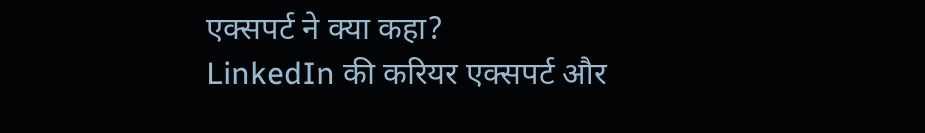एक्सपर्ट ने क्या कहा?
LinkedIn की करियर एक्सपर्ट और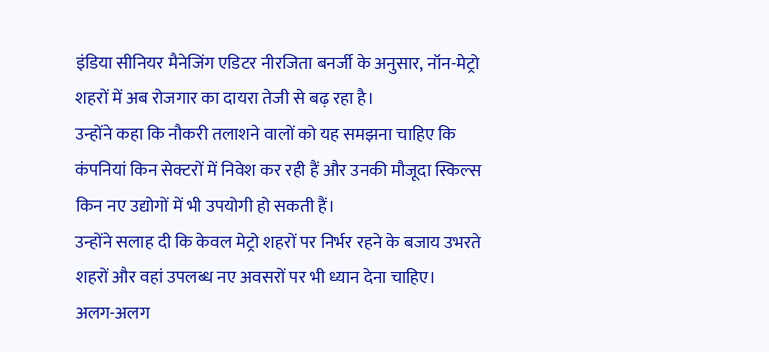इंडिया सीनियर मैनेजिंग एडिटर नीरजिता बनर्जी के अनुसार, नॉन-मेट्रो शहरों में अब रोजगार का दायरा तेजी से बढ़ रहा है।
उन्होंने कहा कि नौकरी तलाशने वालों को यह समझना चाहिए कि कंपनियां किन सेक्टरों में निवेश कर रही हैं और उनकी मौजूदा स्किल्स किन नए उद्योगों में भी उपयोगी हो सकती हैं।
उन्होंने सलाह दी कि केवल मेट्रो शहरों पर निर्भर रहने के बजाय उभरते शहरों और वहां उपलब्ध नए अवसरों पर भी ध्यान देना चाहिए।
अलग-अलग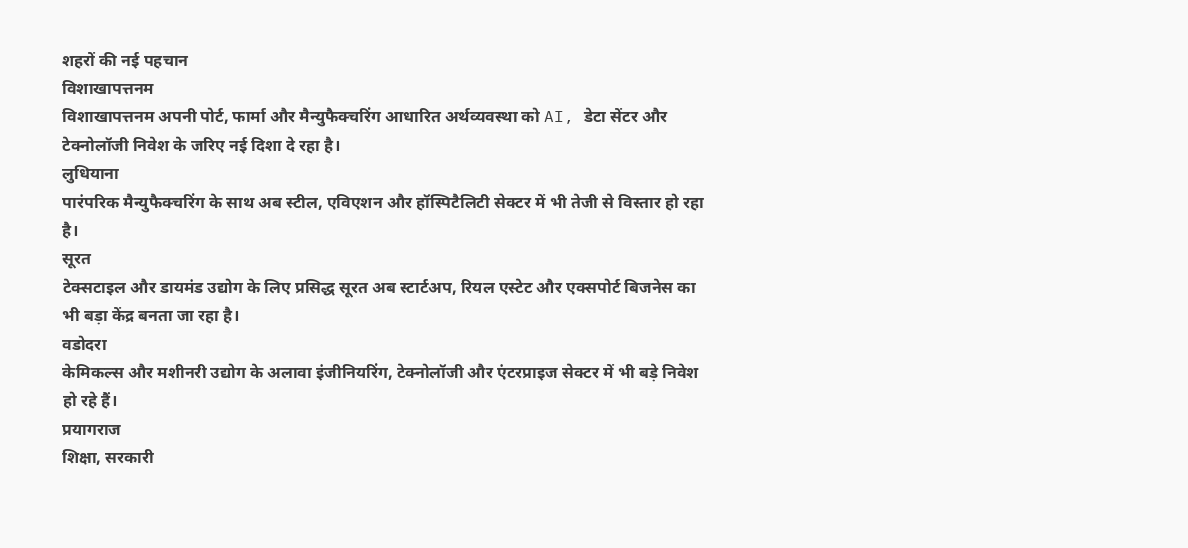शहरों की नई पहचान
विशाखापत्तनम
विशाखापत्तनम अपनी पोर्ट, फार्मा और मैन्युफैक्चरिंग आधारित अर्थव्यवस्था को AI, डेटा सेंटर और टेक्नोलॉजी निवेश के जरिए नई दिशा दे रहा है।
लुधियाना
पारंपरिक मैन्युफैक्चरिंग के साथ अब स्टील, एविएशन और हॉस्पिटैलिटी सेक्टर में भी तेजी से विस्तार हो रहा है।
सूरत
टेक्सटाइल और डायमंड उद्योग के लिए प्रसिद्ध सूरत अब स्टार्टअप, रियल एस्टेट और एक्सपोर्ट बिजनेस का भी बड़ा केंद्र बनता जा रहा है।
वडोदरा
केमिकल्स और मशीनरी उद्योग के अलावा इंजीनियरिंग, टेक्नोलॉजी और एंटरप्राइज सेक्टर में भी बड़े निवेश हो रहे हैं।
प्रयागराज
शिक्षा, सरकारी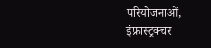परियोजनाओं, इंफ्रास्ट्रक्चर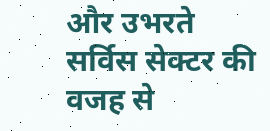और उभरते सर्विस सेक्टर की वजह से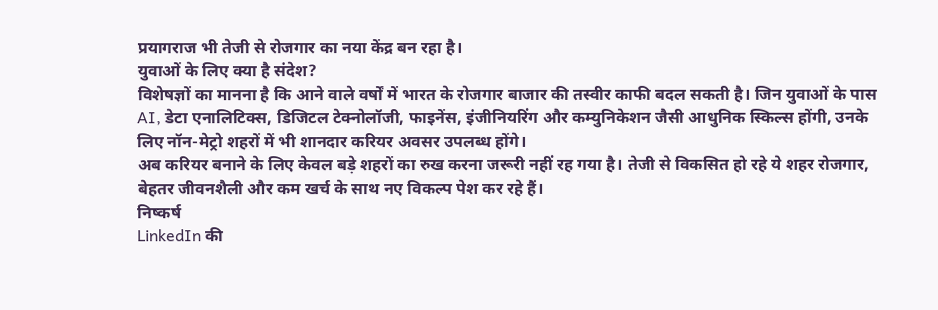प्रयागराज भी तेजी से रोजगार का नया केंद्र बन रहा है।
युवाओं के लिए क्या है संदेश?
विशेषज्ञों का मानना है कि आने वाले वर्षों में भारत के रोजगार बाजार की तस्वीर काफी बदल सकती है। जिन युवाओं के पास AI, डेटा एनालिटिक्स, डिजिटल टेक्नोलॉजी, फाइनेंस, इंजीनियरिंग और कम्युनिकेशन जैसी आधुनिक स्किल्स होंगी, उनके लिए नॉन-मेट्रो शहरों में भी शानदार करियर अवसर उपलब्ध होंगे।
अब करियर बनाने के लिए केवल बड़े शहरों का रुख करना जरूरी नहीं रह गया है। तेजी से विकसित हो रहे ये शहर रोजगार, बेहतर जीवनशैली और कम खर्च के साथ नए विकल्प पेश कर रहे हैं।
निष्कर्ष
LinkedIn की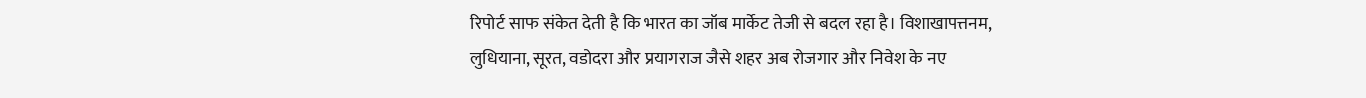रिपोर्ट साफ संकेत देती है कि भारत का जॉब मार्केट तेजी से बदल रहा है। विशाखापत्तनम, लुधियाना, सूरत, वडोदरा और प्रयागराज जैसे शहर अब रोजगार और निवेश के नए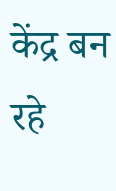केंद्र बन रहे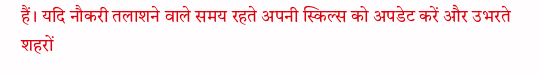हैं। यदि नौकरी तलाशने वाले समय रहते अपनी स्किल्स को अपडेट करें और उभरते शहरों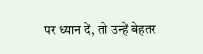पर ध्यान दें, तो उन्हें बेहतर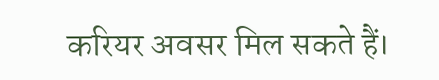करियर अवसर मिल सकते हैं।